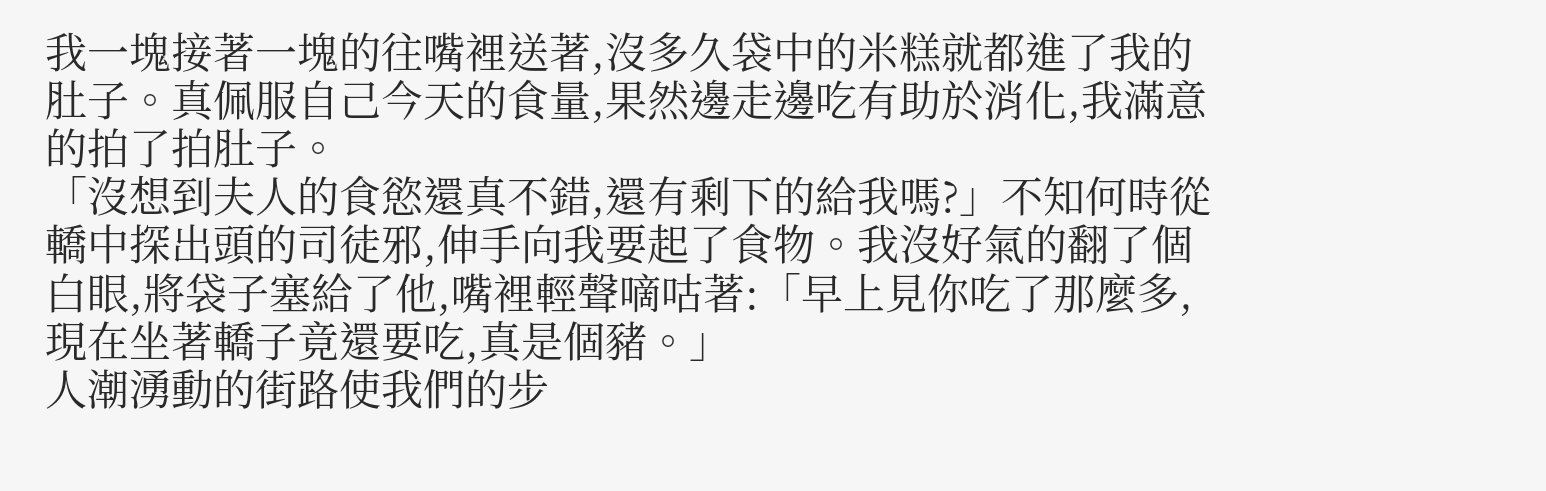我一塊接著一塊的往嘴裡送著,沒多久袋中的米糕就都進了我的肚子。真佩服自己今天的食量,果然邊走邊吃有助於消化,我滿意的拍了拍肚子。
「沒想到夫人的食慾還真不錯,還有剩下的給我嗎?」不知何時從轎中探出頭的司徒邪,伸手向我要起了食物。我沒好氣的翻了個白眼,將袋子塞給了他,嘴裡輕聲嘀咕著:「早上見你吃了那麼多,現在坐著轎子竟還要吃,真是個豬。」
人潮湧動的街路使我們的步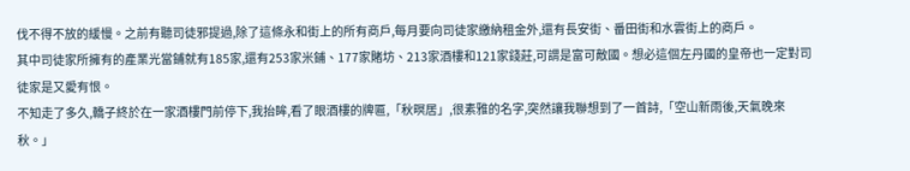伐不得不放的緩慢。之前有聽司徒邪提過,除了這條永和街上的所有商戶,每月要向司徒家繳納租金外,還有長安街、番田街和水雲街上的商戶。
其中司徒家所擁有的產業光當鋪就有185家,還有253家米鋪、177家賭坊、213家酒樓和121家錢莊,可謂是富可敵國。想必這個左丹國的皇帝也一定對司徒家是又愛有恨。
不知走了多久,轎子終於在一家酒樓門前停下,我抬眸,看了眼酒樓的牌匾,「秋暝居」,很素雅的名字,突然讓我聯想到了一首詩,「空山新雨後,天氣晚來秋。」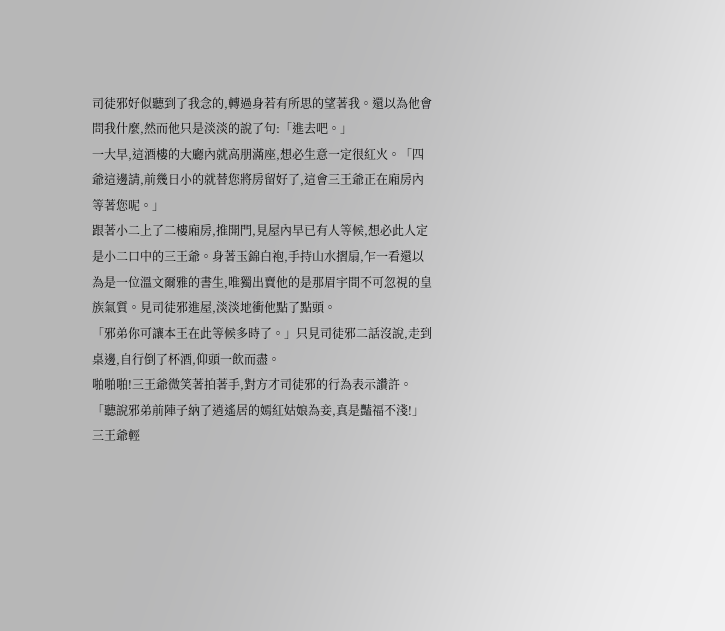司徒邪好似聽到了我念的,轉過身若有所思的望著我。還以為他會問我什麼,然而他只是淡淡的說了句:「進去吧。」
一大早,這酒樓的大廳內就高朋滿座,想必生意一定很紅火。「四爺這邊請,前幾日小的就替您將房留好了,這會三王爺正在廂房內等著您呢。」
跟著小二上了二樓廂房,推開門,見屋內早已有人等候,想必此人定是小二口中的三王爺。身著玉錦白袍,手持山水摺扇,乍一看還以為是一位溫文爾雅的書生,唯獨出賣他的是那眉宇間不可忽視的皇族氣質。見司徒邪進屋,淡淡地衝他點了點頭。
「邪弟你可讓本王在此等候多時了。」只見司徒邪二話沒說,走到桌邊,自行倒了杯酒,仰頭一飲而盡。
啪啪啪!三王爺微笑著拍著手,對方才司徒邪的行為表示讚許。
「聽說邪弟前陣子納了逍遙居的嫣紅姑娘為妾,真是豔福不淺!」三王爺輕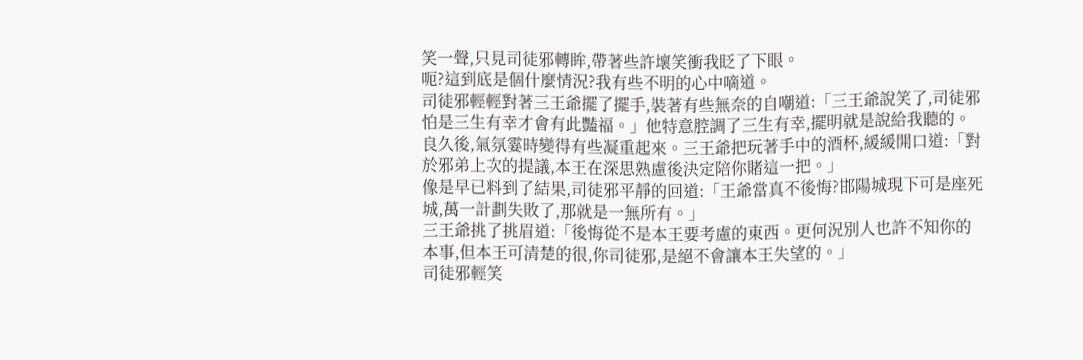笑一聲,只見司徒邪轉眸,帶著些許壞笑衝我眨了下眼。
呃?這到底是個什麼情況?我有些不明的心中嘀道。
司徒邪輕輕對著三王爺擺了擺手,裝著有些無奈的自嘲道:「三王爺說笑了,司徒邪怕是三生有幸才會有此豔福。」他特意腔調了三生有幸,擺明就是說給我聽的。
良久後,氣氛霎時變得有些凝重起來。三王爺把玩著手中的酒杯,緩緩開口道:「對於邪弟上次的提議,本王在深思熟慮後決定陪你賭這一把。」
像是早已料到了結果,司徒邪平靜的回道:「王爺當真不後悔?邯陽城現下可是座死城,萬一計劃失敗了,那就是一無所有。」
三王爺挑了挑眉道:「後悔從不是本王要考慮的東西。更何況別人也許不知你的本事,但本王可清楚的很,你司徒邪,是絕不會讓本王失望的。」
司徒邪輕笑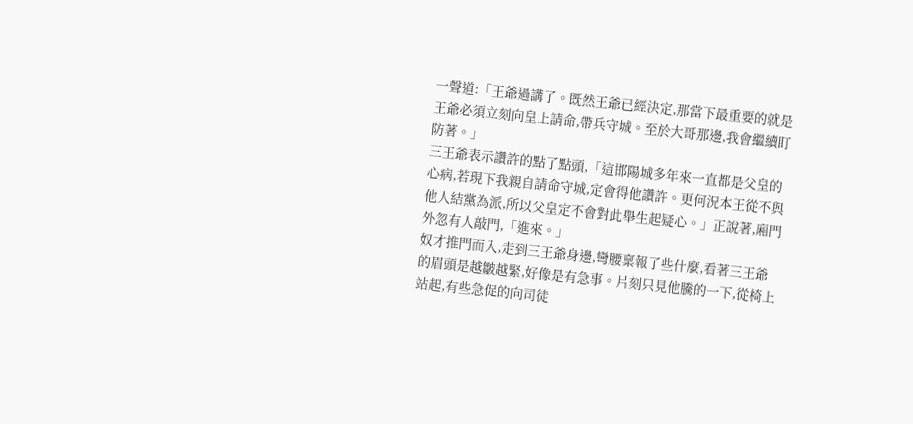一聲道:「王爺過講了。既然王爺已經決定,那當下最重要的就是王爺必須立刻向皇上請命,帶兵守城。至於大哥那邊,我會繼續盯防著。」
三王爺表示讚許的點了點頭,「這邯陽城多年來一直都是父皇的心病,若現下我親自請命守城,定會得他讚許。更何況本王從不與他人結黨為派,所以父皇定不會對此舉生起疑心。」正說著,廂門外忽有人敲門,「進來。」
奴才推門而入,走到三王爺身邊,彎腰稟報了些什麼,看著三王爺的眉頭是越皺越緊,好像是有急事。片刻只見他騰的一下,從椅上站起,有些急促的向司徒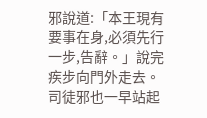邪說道:「本王現有要事在身,必須先行一步,告辭。」說完疾步向門外走去。
司徒邪也一早站起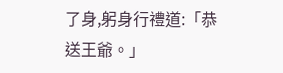了身,躬身行禮道:「恭送王爺。」